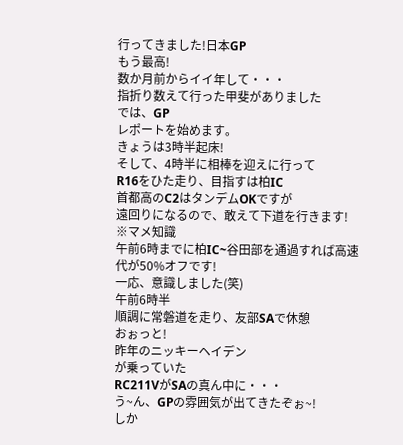行ってきました!日本GP
もう最高!
数か月前からイイ年して・・・
指折り数えて行った甲斐がありました
では、GP
レポートを始めます。
きょうは3時半起床!
そして、4時半に相棒を迎えに行って
R16をひた走り、目指すは柏IC
首都高のC2はタンデムOKですが
遠回りになるので、敢えて下道を行きます!
※マメ知識
午前6時までに柏IC~谷田部を通過すれば高速代が50%オフです!
一応、意識しました(笑)
午前6時半
順調に常磐道を走り、友部SAで休憩
おぉっと!
昨年のニッキーヘイデン
が乗っていた
RC211VがSAの真ん中に・・・
う~ん、GPの雰囲気が出てきたぞぉ~!
しか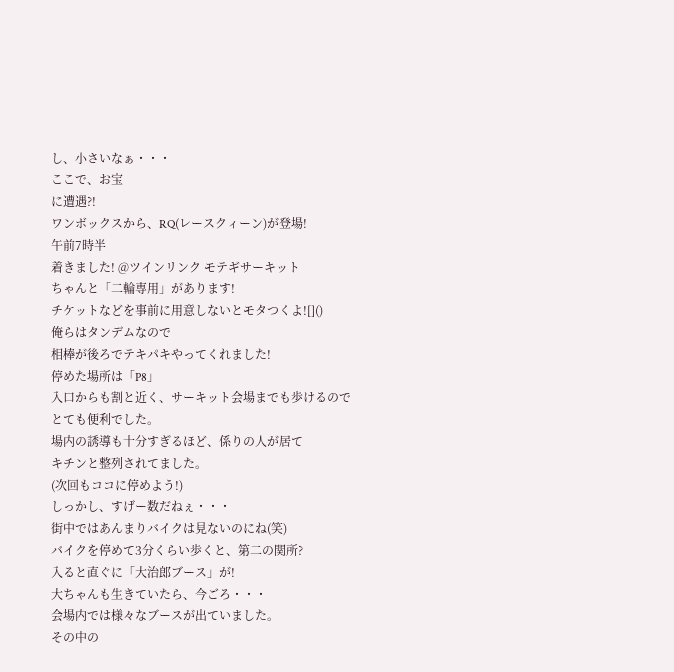し、小さいなぁ・・・
ここで、お宝
に遭遇?!
ワンボックスから、RQ(レースクィーン)が登場!
午前7時半
着きました! @ツインリンク モテギサーキット
ちゃんと「二輪専用」があります!
チケットなどを事前に用意しないとモタつくよ![]()
俺らはタンデムなので
相棒が後ろでテキパキやってくれました!
停めた場所は「P8」
入口からも割と近く、サーキット会場までも歩けるので
とても便利でした。
場内の誘導も十分すぎるほど、係りの人が居て
キチンと整列されてました。
(次回もココに停めよう!)
しっかし、すげー数だねぇ・・・
街中ではあんまりバイクは見ないのにね(笑)
バイクを停めて3分くらい歩くと、第二の関所?
入ると直ぐに「大治郎ブース」が!
大ちゃんも生きていたら、今ごろ・・・
会場内では様々なブースが出ていました。
その中の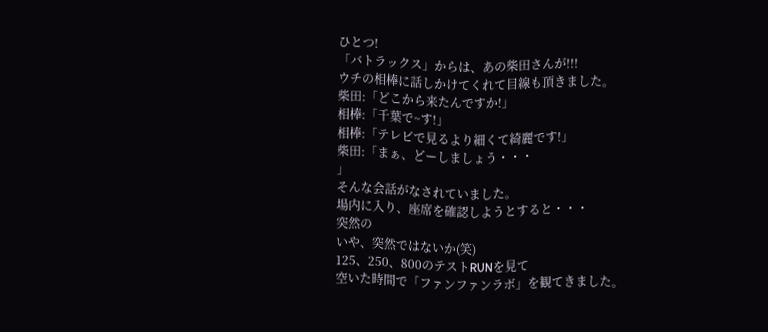ひとつ!
「バトラックス」からは、あの柴田さんが!!!
ウチの相棒に話しかけてくれて目線も頂きました。
柴田:「どこから来たんですか!」
相棒:「千葉で~す!」
相棒:「テレビで見るより細くて綺麗です!」
柴田:「まぁ、どーしましょう・・・
」
そんな会話がなされていました。
場内に入り、座席を確認しようとすると・・・
突然の
いや、突然ではないか(笑)
125、250、800のテストRUNを見て
空いた時間で「ファンファンラボ」を観てきました。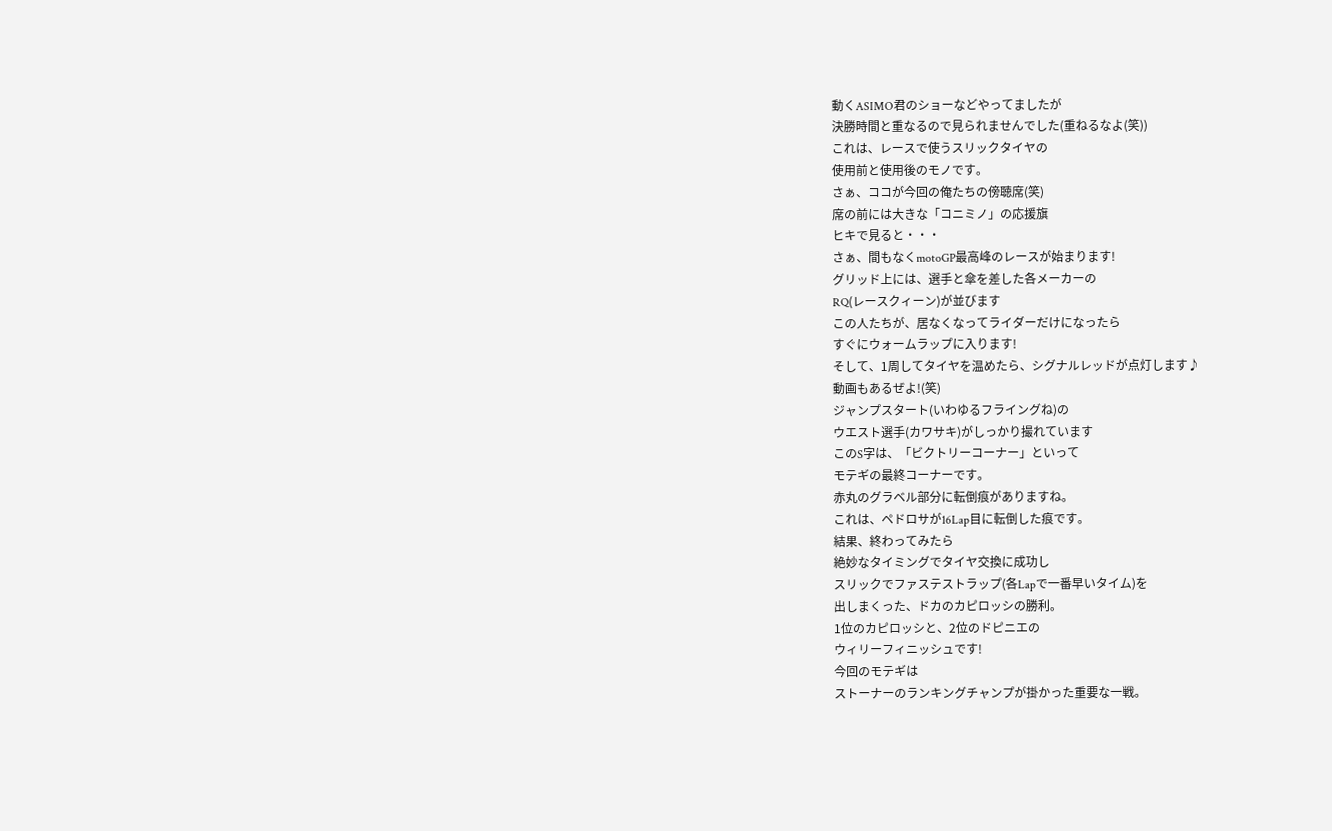動くASIMO君のショーなどやってましたが
決勝時間と重なるので見られませんでした(重ねるなよ(笑))
これは、レースで使うスリックタイヤの
使用前と使用後のモノです。
さぁ、ココが今回の俺たちの傍聴席(笑)
席の前には大きな「コニミノ」の応援旗
ヒキで見ると・・・
さぁ、間もなくmotoGP最高峰のレースが始まります!
グリッド上には、選手と傘を差した各メーカーの
RQ(レースクィーン)が並びます
この人たちが、居なくなってライダーだけになったら
すぐにウォームラップに入ります!
そして、1周してタイヤを温めたら、シグナルレッドが点灯します♪
動画もあるぜよ!(笑)
ジャンプスタート(いわゆるフライングね)の
ウエスト選手(カワサキ)がしっかり撮れています
このS字は、「ビクトリーコーナー」といって
モテギの最終コーナーです。
赤丸のグラベル部分に転倒痕がありますね。
これは、ペドロサが16Lap目に転倒した痕です。
結果、終わってみたら
絶妙なタイミングでタイヤ交換に成功し
スリックでファステストラップ(各Lapで一番早いタイム)を
出しまくった、ドカのカピロッシの勝利。
1位のカピロッシと、2位のドピニエの
ウィリーフィニッシュです!
今回のモテギは
ストーナーのランキングチャンプが掛かった重要な一戦。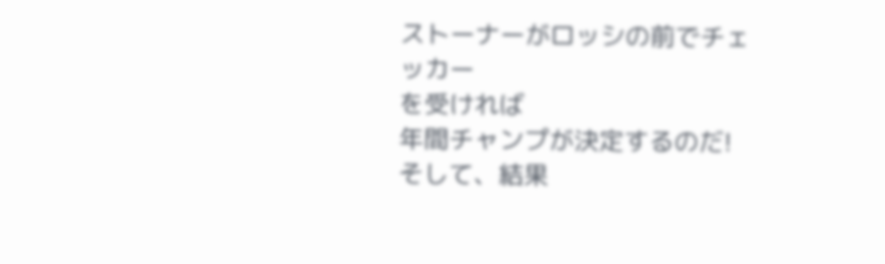ストーナーがロッシの前でチェッカー
を受ければ
年間チャンプが決定するのだ!
そして、結果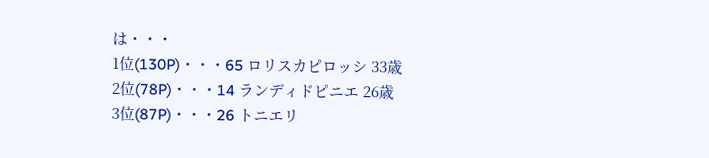は・・・
1位(130P)・・・65 ロリスカピロッシ 33歳
2位(78P)・・・14 ランディドピニエ 26歳
3位(87P)・・・26 トニエリ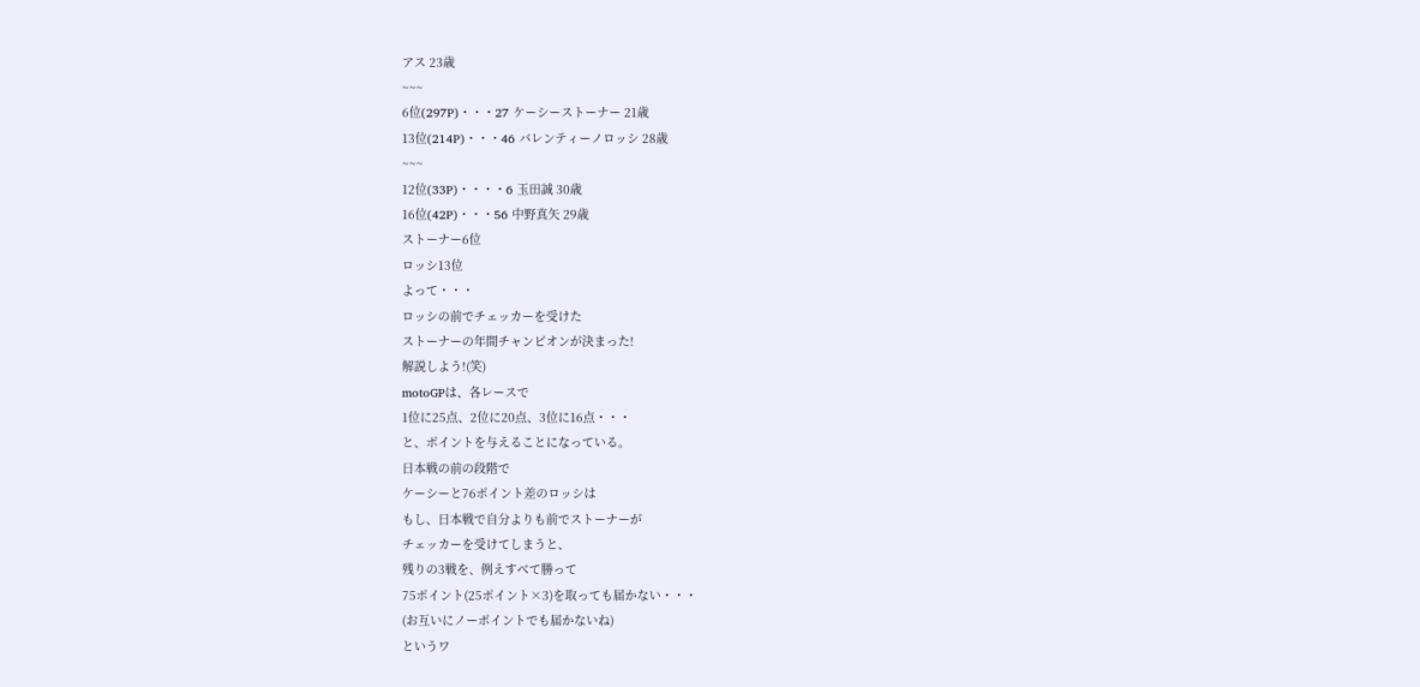アス 23歳
~~~
6位(297P)・・・27 ケーシーストーナー 21歳
13位(214P)・・・46 バレンティーノロッシ 28歳
~~~
12位(33P)・・・・6 玉田誠 30歳
16位(42P)・・・56 中野真矢 29歳
ストーナー6位
ロッシ13位
よって・・・
ロッシの前でチェッカーを受けた
ストーナーの年間チャンピオンが決まった!
解説しよう!(笑)
motoGPは、各レースで
1位に25点、2位に20点、3位に16点・・・
と、ポイントを与えることになっている。
日本戦の前の段階で
ケーシーと76ポイント差のロッシは
もし、日本戦で自分よりも前でストーナーが
チェッカーを受けてしまうと、
残りの3戦を、例えすべて勝って
75ポイント(25ポイント×3)を取っても届かない・・・
(お互いにノーポイントでも届かないね)
というワ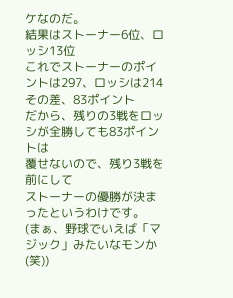ケなのだ。
結果はストーナー6位、ロッシ13位
これでストーナーのポイントは297、ロッシは214
その差、83ポイント
だから、残りの3戦をロッシが全勝しても83ポイントは
覆せないので、残り3戦を前にして
ストーナーの優勝が決まったというわけです。
(まぁ、野球でいえば「マジック」みたいなモンか(笑))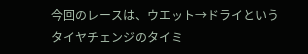今回のレースは、ウエット→ドライという
タイヤチェンジのタイミ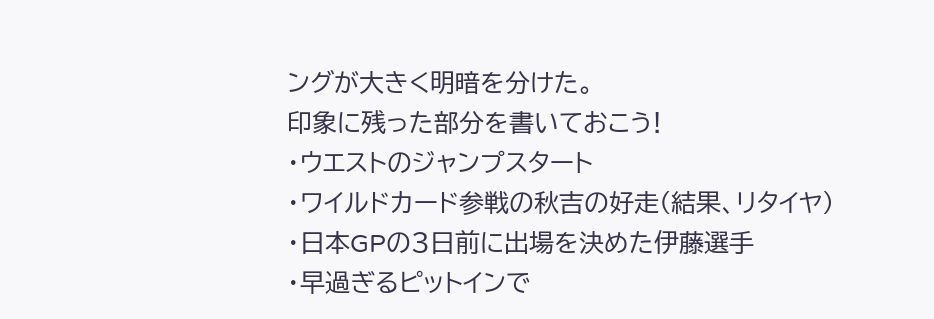ングが大きく明暗を分けた。
印象に残った部分を書いておこう!
・ウエストのジャンプスタート
・ワイルドカード参戦の秋吉の好走(結果、リタイヤ)
・日本GPの3日前に出場を決めた伊藤選手
・早過ぎるピットインで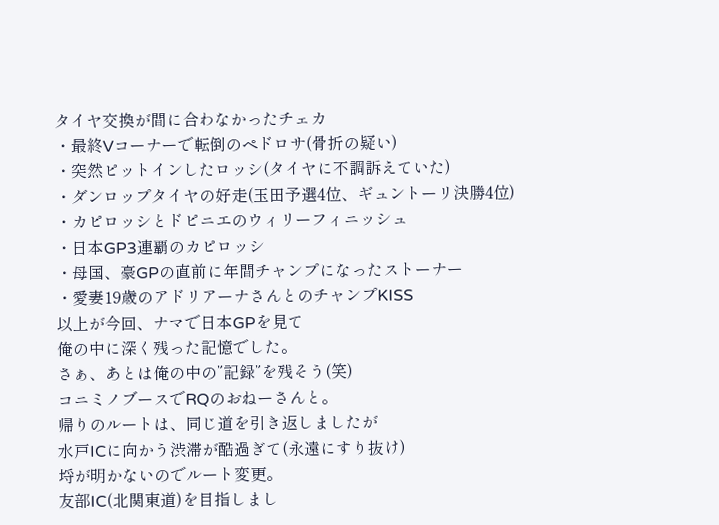タイヤ交換が間に合わなかったチェカ
・最終Vコーナーで転倒のペドロサ(骨折の疑い)
・突然ピットインしたロッシ(タイヤに不調訴えていた)
・ダンロップタイヤの好走(玉田予選4位、ギュントーリ決勝4位)
・カピロッシとドピニエのウィリーフィニッシュ
・日本GP3連覇のカピロッシ
・母国、豪GPの直前に年間チャンプになったストーナー
・愛妻19歳のアドリアーナさんとのチャンプKISS
以上が今回、ナマで日本GPを見て
俺の中に深く残った記憶でした。
さぁ、あとは俺の中の”記録”を残そう(笑)
コニミノブースでRQのおねーさんと。
帰りのルートは、同じ道を引き返しましたが
水戸ICに向かう渋滞が酷過ぎて(永遠にすり抜け)
埒が明かないのでルート変更。
友部IC(北関東道)を目指しまし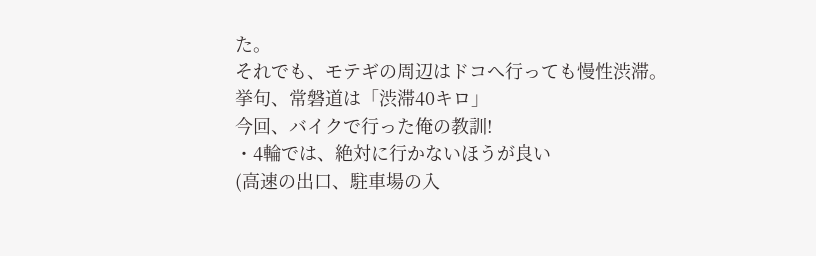た。
それでも、モテギの周辺はドコへ行っても慢性渋滞。
挙句、常磐道は「渋滞40キロ」
今回、バイクで行った俺の教訓!
・4輪では、絶対に行かないほうが良い
(高速の出口、駐車場の入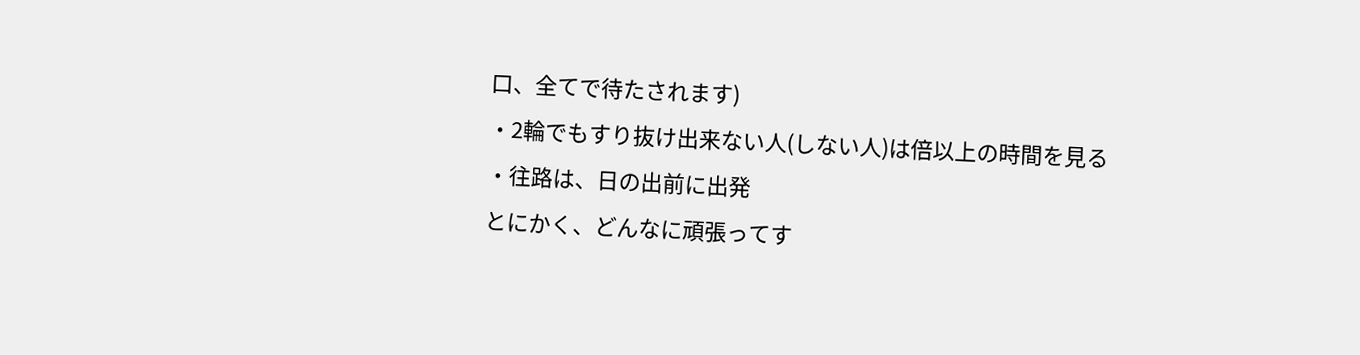口、全てで待たされます)
・2輪でもすり抜け出来ない人(しない人)は倍以上の時間を見る
・往路は、日の出前に出発
とにかく、どんなに頑張ってす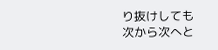り抜けしても
次から次へと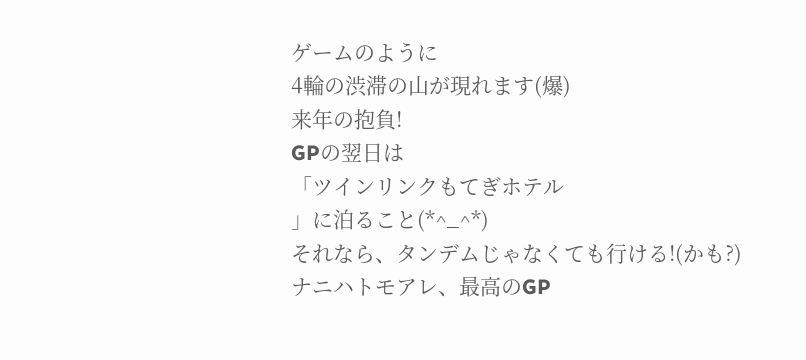ゲームのように
4輪の渋滞の山が現れます(爆)
来年の抱負!
GPの翌日は
「ツインリンクもてぎホテル
」に泊ること(*^_^*)
それなら、タンデムじゃなくても行ける!(かも?)
ナニハトモアレ、最高のGP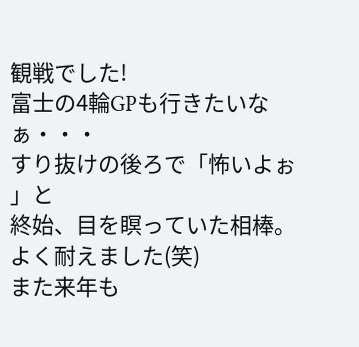観戦でした!
富士の4輪GPも行きたいなぁ・・・
すり抜けの後ろで「怖いよぉ
」と
終始、目を瞑っていた相棒。
よく耐えました(笑)
また来年も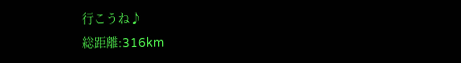行こうね♪
総距離:316km